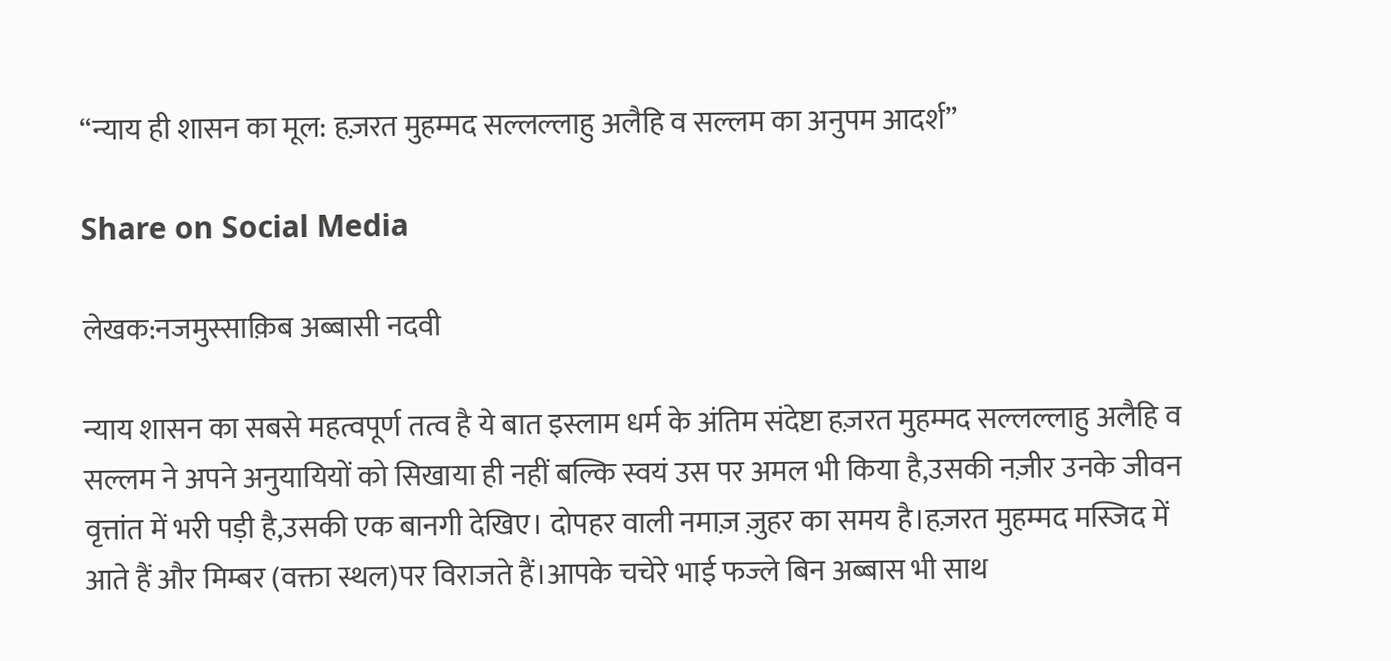“न्याय ही शासन का मूल: हज़रत मुहम्मद सल्लल्लाहु अलैहि व सल्लम का अनुपम आदर्श”

Share on Social Media

लेखक:नजमुस्साक़िब अब्बासी नदवी

न्याय शासन का सबसे महत्वपूर्ण तत्व है ये बात इस्लाम धर्म के अंतिम संदेष्टा हज़रत मुहम्मद सल्लल्लाहु अलैहि व सल्लम ने अपने अनुयायियों को सिखाया ही नहीं बल्कि स्वयं उस पर अमल भी किया है,उसकी नज़ीर उनके जीवन वृत्तांत में भरी पड़ी है,उसकी एक बानगी देखिए। दोपहर वाली नमाज़ ज़ुहर का समय है।हज़रत मुहम्मद मस्जिद में आते हैं और मिम्बर (वक्ता स्थल)पर विराजते हैं।आपके चचेरे भाई फज्ले बिन अब्बास भी साथ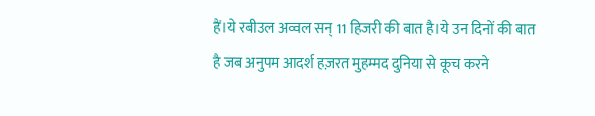हैं।ये रबीउल अव्वल सन् 11 हिजरी की बात है।ये उन दिनों की बात है जब अनुपम आदर्श हज़रत मुहम्मद दुनिया से कूच करने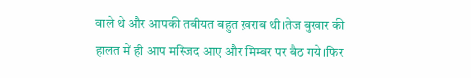वाले थे और आपकी तबीयत बहुत ख़राब थी।तेज बुखार की हालत में ही आप मस्जिद आए और मिम्बर पर बैठ गये।फिर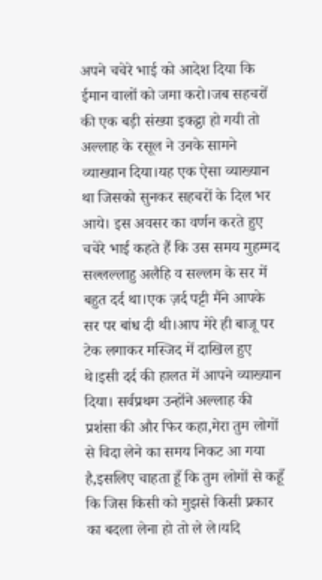अपने चचेरे भाई को आदेश दिया कि ईमान वालों को जमा करो।जब सहचरों की एक बड़ी संख्या इकट्ठा हो गयी तो अल्लाह के रसूल ने उनके सामने व्याख्यान दिया।यह एक ऐसा व्याख्यान था जिसको सुनकर सहचरों के दिल भर आये। इस अवसर का वर्णन करते हुए चचेरे भाई कहते हैं कि उस समय मुहम्मद सल्लल्लाहु अलैहि व सल्लम के सर में बहुत दर्द था।एक ज़र्द पट्टी मैंने आपके सर पर बांध दी थी।आप मेरे ही बाजू पर टेक लगाकर मस्जिद में दाखिल हुए थे।इसी दर्द की हालत में आपने व्याख्यान दिया। सर्वप्रथम उन्होंने अल्लाह की प्रशंसा की और फिर कहा,मेरा तुम लोगों से विदा लेने का समय निकट आ गया है,इसलिए चाहता हूँ कि तुम लोगों से कहूँ कि जिस किसी को मुझसे किसी प्रकार का बदला लेना हो तो ले ले।यदि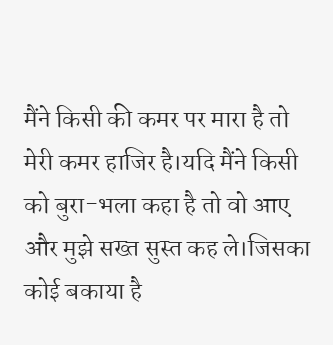मैंने किसी की कमर पर मारा है तो मेरी कमर हाजिर है।यदि मैंने किसी को बुरा-भला कहा है तो वो आए और मुझे सख्त सुस्त कह ले।जिसका कोई बकाया है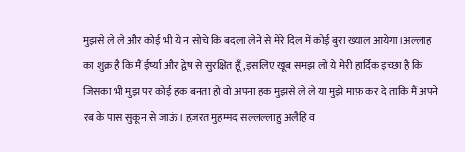मुझसे ले ले और कोई भी ये न सोचे कि बदला लेने से मेरे दिल में कोई बुरा ख्याल आयेगा।अल्लाह का शुक्र है कि मैं ईर्ष्या और द्वेष से सुरक्षित हूँ,इसलिए खूब समझ लो ये मेरी हार्दिक इच्छा है कि जिसका भी मुझ पर कोई हक बनता हो वो अपना हक मुझसे ले ले या मुझे माफ़ कर दे ताकि मैं अपने रब के पास सुकून से जाऊं। हज़रत मुहम्मद सल्लल्लाहु अलैहि व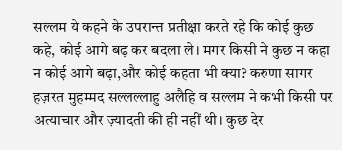सल्लम ये कहने के उपरान्त प्रतीक्षा करते रहे कि कोई कुछ कहे, कोई आगे बढ़ कर बदला ले। मगर किसी ने कुछ न कहा न कोई आगे बढ़ा,और कोई कहता भी क्या? करुणा सागर हज़रत मुहम्मद सल्लल्लाहु अलैहि व सल्लम ने कभी किसी पर अत्याचार और ज़्यादती की ही नहीं थी। कुछ देर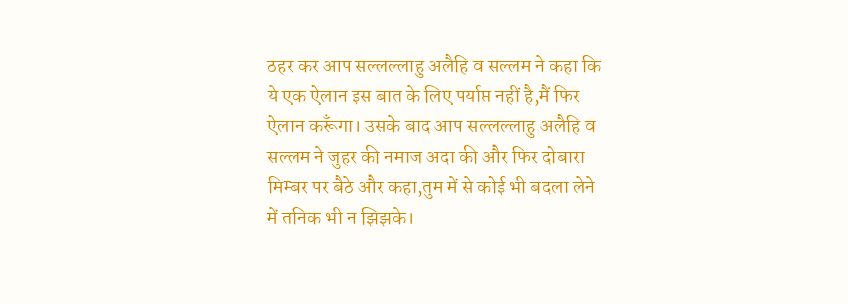ठहर कर आप सल्लल्लाहु अलैहि व सल्लम ने कहा कि ये एक ऐलान इस बात के लिए पर्याप्त नहीं है,मैं फिर ऐलान करूँगा। उसके बाद आप सल्लल्लाहु अलैहि व सल्लम ने जुहर की नमाज अदा की और फिर दोबारा मिम्बर पर बैठे और कहा,तुम में से कोई भी बदला लेने में तनिक भी न झिझके।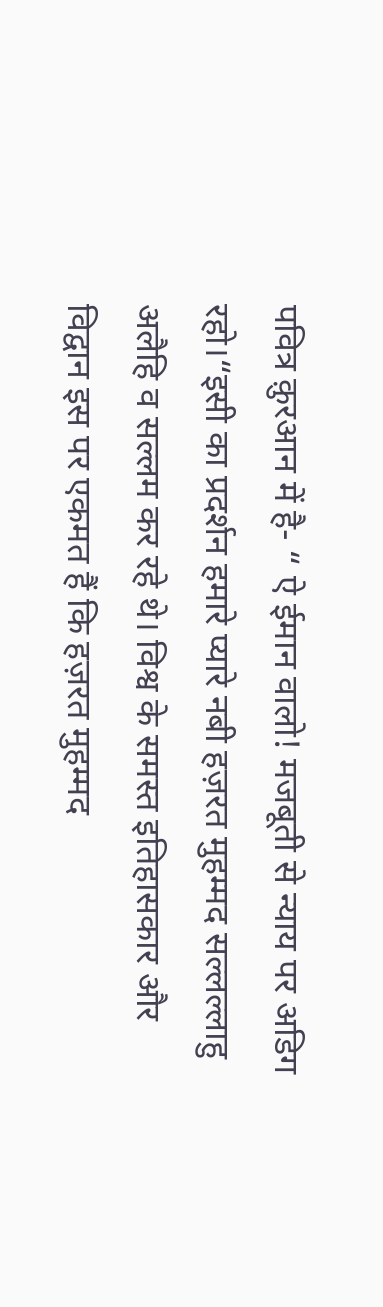पवित्र क़ुरआन में है- “ ऐ ईमान वालो! मजबूती से न्याय पर अडिग रहो।“इसी का प्रदर्शन हमारे प्यारे नबी हज़रत मुहम्मद सल्लल्लाहु अलैहि व सल्लम कर रहे थे। विश्व के समस्त इतिहासकार और विद्वान इस पर एकमत हैं कि हज़रत मुहम्मद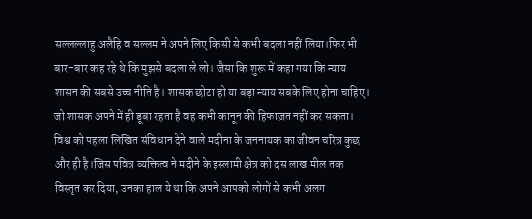सल्लल्लाहु अलैहि व सल्लम ने अपने लिए किसी से कभी बदला नहीं लिया।फिर भी बार-बार कह रहे थे कि मुझसे बदला ले लो। जैसा कि शुरू में कहा गया कि न्याय शासन की सबसे उच्च नीति है। शासक छोटा हो या बड़ा न्याय सबके लिए होना चाहिए। जो शासक अपने में ही डूबा रहता है वह कभी कानून की हिफाज़त नहीं कर सकता। विश्व को पहला लिखित संविधान देने वाले मदीना के जननायक का जीवन चरित्र कुछ और ही है।जिस पवित्र व्यक्तित्व ने मदीने के इस्लामी क्षेत्र को दस लाख मील तक विस्तृत कर दिया, उनका हाल ये था कि अपने आपको लोगों से कभी अलग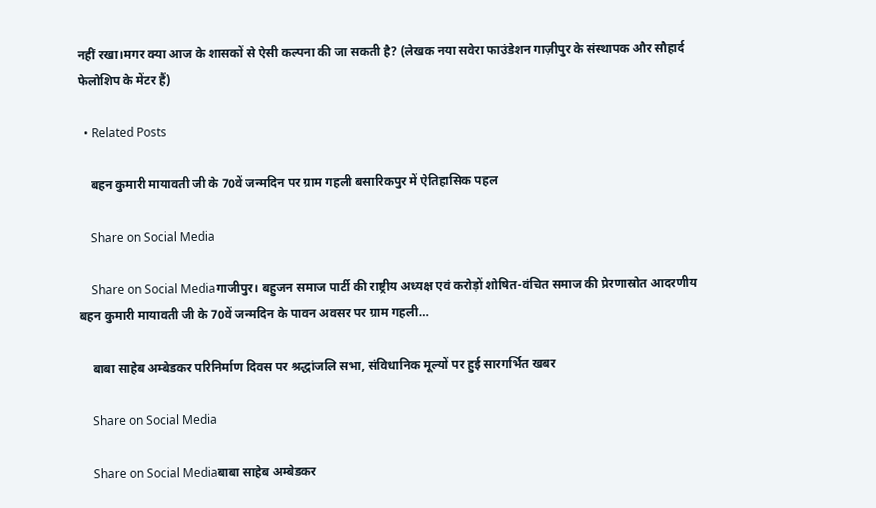नहीं रखा।मगर क्या आज के शासकों से ऐसी कल्पना की जा सकती है? (लेखक नया सवेरा फाउंडेशन गाज़ीपुर के संस्थापक और सौहार्द फेलोशिप के मेंटर हैं)

  • Related Posts

    बहन कुमारी मायावती जी के 70वें जन्मदिन पर ग्राम गहली बसारिकपुर में ऐतिहासिक पहल

    Share on Social Media

    Share on Social Mediaगाजीपुर। बहुजन समाज पार्टी की राष्ट्रीय अध्यक्ष एवं करोड़ों शोषित-वंचित समाज की प्रेरणास्रोत आदरणीय बहन कुमारी मायावती जी के 70वें जन्मदिन के पावन अवसर पर ग्राम गहली…

    बाबा साहेब अम्बेडकर परिनिर्माण दिवस पर श्रद्धांजलि सभा, संविधानिक मूल्यों पर हुई सारगर्भित खबर

    Share on Social Media

    Share on Social Mediaबाबा साहेब अम्बेडकर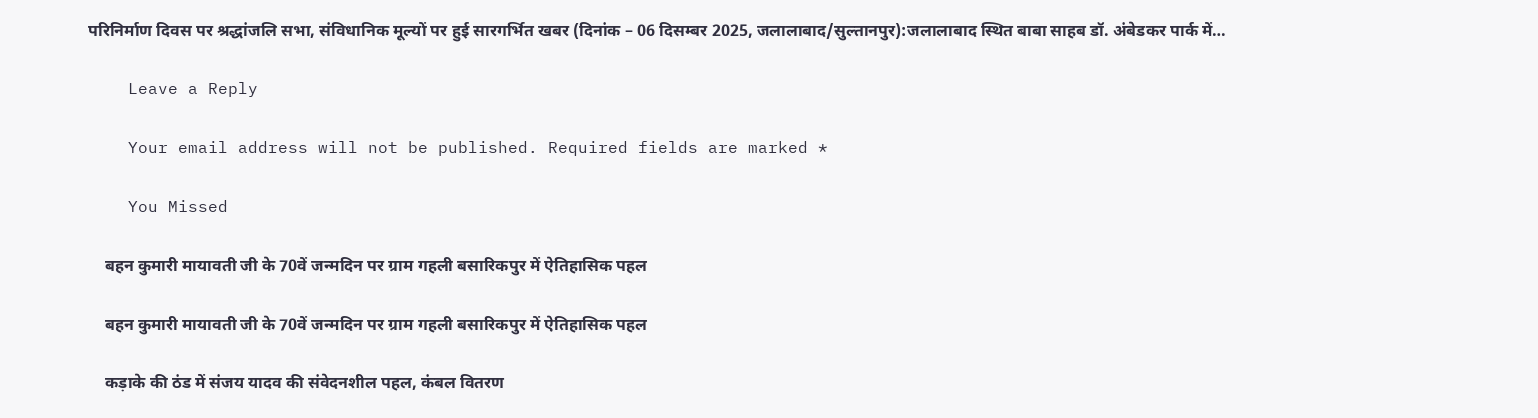परिनिर्माण दिवस पर श्रद्धांजलि सभा, संविधानिक मूल्यों पर हुई सारगर्भित खबर (दिनांक – 06 दिसम्बर 2025, जलालाबाद/सुल्तानपुर):जलालाबाद स्थित बाबा साहब डॉ. अंबेडकर पार्क में…

    Leave a Reply

    Your email address will not be published. Required fields are marked *

    You Missed

    बहन कुमारी मायावती जी के 70वें जन्मदिन पर ग्राम गहली बसारिकपुर में ऐतिहासिक पहल

    बहन कुमारी मायावती जी के 70वें जन्मदिन पर ग्राम गहली बसारिकपुर में ऐतिहासिक पहल

    कड़ाके की ठंड में संजय यादव की संवेदनशील पहल, कंबल वितरण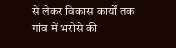से लेकर विकास कार्यों तक गांव में भरोसे की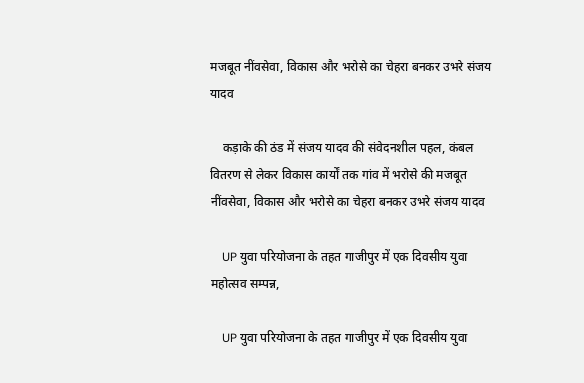मजबूत नींवसेवा, विकास और भरोसे का चेहरा बनकर उभरे संजय यादव

    कड़ाके की ठंड में संजय यादव की संवेदनशील पहल, कंबल वितरण से लेकर विकास कार्यों तक गांव में भरोसे की मजबूत नींवसेवा, विकास और भरोसे का चेहरा बनकर उभरे संजय यादव

    UP युवा परियोजना के तहत गाजीपुर में एक दिवसीय युवा महोत्सव सम्पन्न,

    UP युवा परियोजना के तहत गाजीपुर में एक दिवसीय युवा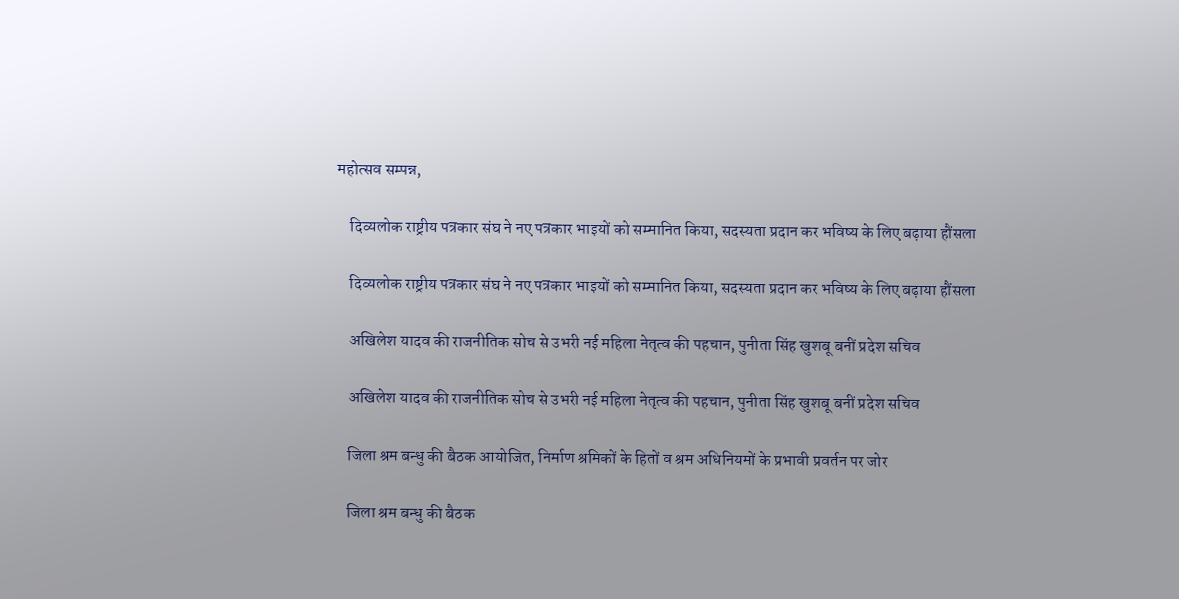महोत्सव सम्पन्न,

    दिव्यलोक राष्ट्रीय पत्रकार संघ ने नए पत्रकार भाइयों को सम्मानित किया, सदस्यता प्रदान कर भविष्य के लिए बढ़ाया हौंसला

    दिव्यलोक राष्ट्रीय पत्रकार संघ ने नए पत्रकार भाइयों को सम्मानित किया, सदस्यता प्रदान कर भविष्य के लिए बढ़ाया हौंसला

    अखिलेश यादव की राजनीतिक सोच से उभरी नई महिला नेतृत्व की पहचान, पुनीता सिंह खुशबू बनीं प्रदेश सचिव

    अखिलेश यादव की राजनीतिक सोच से उभरी नई महिला नेतृत्व की पहचान, पुनीता सिंह खुशबू बनीं प्रदेश सचिव

    जिला श्रम बन्धु की बैठक आयोजित, निर्माण श्रमिकों के हितों व श्रम अधिनियमों के प्रभावी प्रवर्तन पर जोर

    जिला श्रम बन्धु की बैठक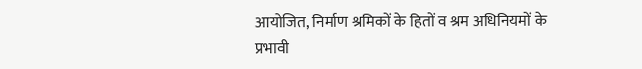आयोजित, निर्माण श्रमिकों के हितों व श्रम अधिनियमों के प्रभावी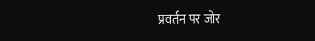प्रवर्तन पर जोर